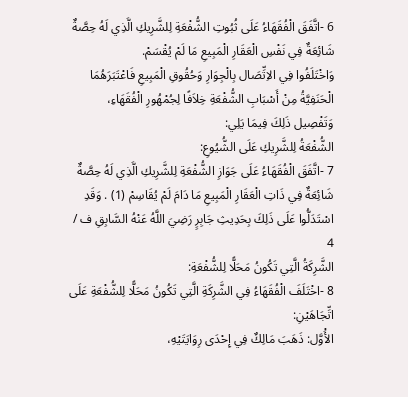6 -اتَّفَقَ الْفُقَهَاءُ عَلَى ثُبُوتِ الشُّفْعَةِ لِلشَّرِيكِ الَّذِي لَهُ حِصَّةٌ شَائِعَةٌ فِي نَفْسِ الْعَقَارِ الْمَبِيعِ مَا لَمْ يُقْسَمْ.
وَاخْتَلَفُوا فِي الاِتِّصَال بِالْجِوَارِ وَحُقُوقِ الْمَبِيعِ فَاعْتَبَرَهُمَا الْحَنَفِيَّةُ مِنْ أَسْبَابِ الشُّفْعَةِ خِلاَفًا لِجُمْهُورِ الْفُقَهَاءِ، وَتَفْصِيل ذَلِكَ فِيمَا يَلِي:
الشُّفْعَةُ لِلشَّرِيكِ عَلَى الشُّيُوعِ:
7 -اتَّفَقَ الْفُقَهَاءُ عَلَى جَوَازِ الشُّفْعَةِ لِلشَّرِيكِ الَّذِي لَهُ حِصَّةٌ شَائِعَةٌ فِي ذَاتِ الْعَقَارِ الْمَبِيعِ مَا دَامَ لَمْ يُقَاسِمْ (1) . وَقَدِ اسْتَدَلُّوا عَلَى ذَلِكَ بِحَدِيثِ جَابِرٍ رَضِيَ اللَّهُ عَنْهُ السَّابِقِ ف / 4
الشَّرِكَةُ الَّتِي تَكُونُ مَحَلًّا لِلشُّفْعَةِ:
8 -اخْتَلَفَ الْفُقَهَاءُ فِي الشَّرِكَةِ الَّتِي تَكُونُ مَحَلًّا لِلشُّفْعَةِ عَلَى اتِّجَاهَيْنِ:
الأَْوَّل: ذَهَبَ مَالِكٌ فِي إِحْدَى رِوَايَتَيْهِ،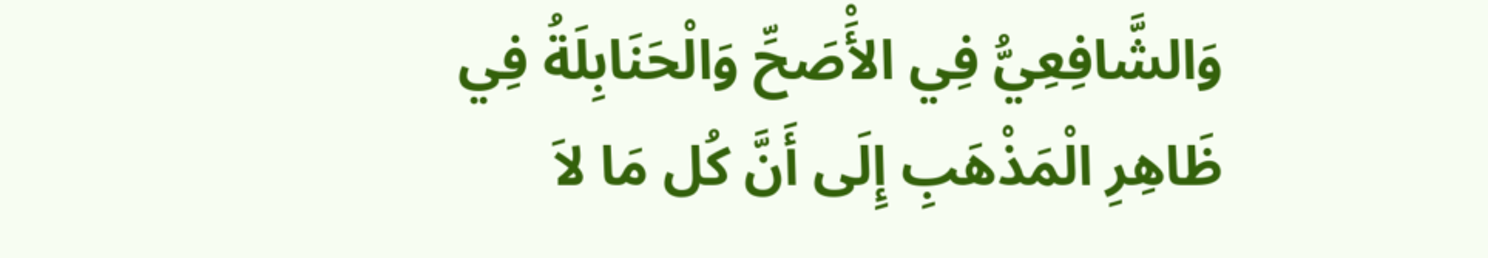وَالشَّافِعِيُّ فِي الأَْصَحِّ وَالْحَنَابِلَةُ فِي ظَاهِرِ الْمَذْهَبِ إِلَى أَنَّ كُل مَا لاَ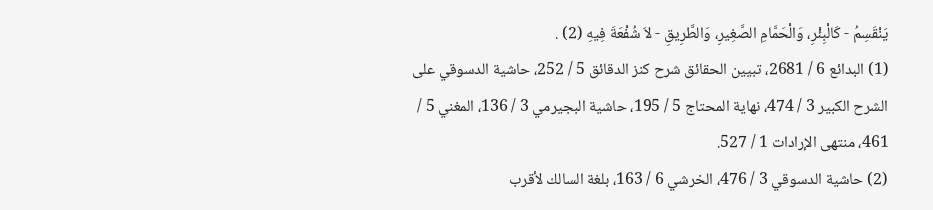يَنْقَسِمُ - كَالْبِئْرِ، وَالْحَمَّامِ الصَّغِيرِ، وَالطَّرِيقِ - لاَ شُفْعَةَ فِيهِ (2) .
(1) البدائع 6 / 2681، تبيين الحقائق شرح كنز الدقائق 5 / 252، حاشية الدسوقي على الشرح الكبير 3 / 474، نهاية المحتاج 5 / 195، حاشية البجيرمي 3 / 136، المغني 5 / 461، منتهى الإرادات 1 / 527.
(2) حاشية الدسوقي 3 / 476، الخرشي 6 / 163، بلغة السالك لأقرب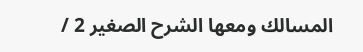المسالك ومعها الشرح الصغير 2 /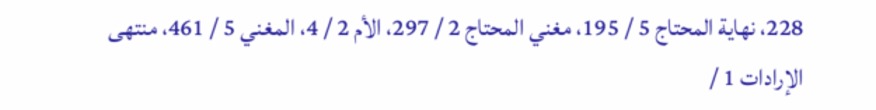228، نهاية المحتاج 5 / 195، مغني المحتاج 2 / 297، الأم 2 / 4، المغني 5 / 461، منتهى الإرادات 1 /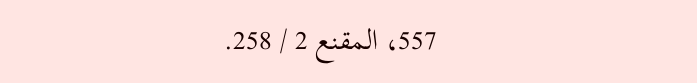557، المقنع 2 / 258.